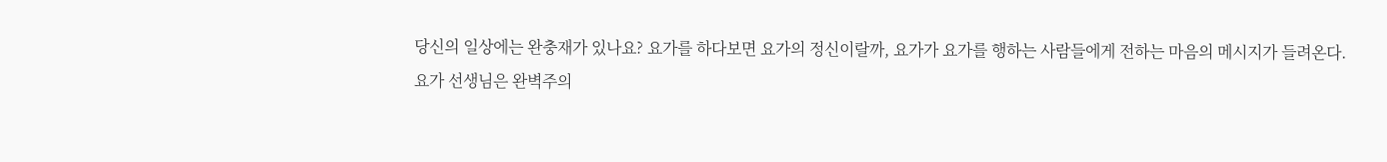당신의 일상에는 완충재가 있나요? 요가를 하다보면 요가의 정신이랄까, 요가가 요가를 행하는 사람들에게 전하는 마음의 메시지가 들려온다.
요가 선생님은 완벽주의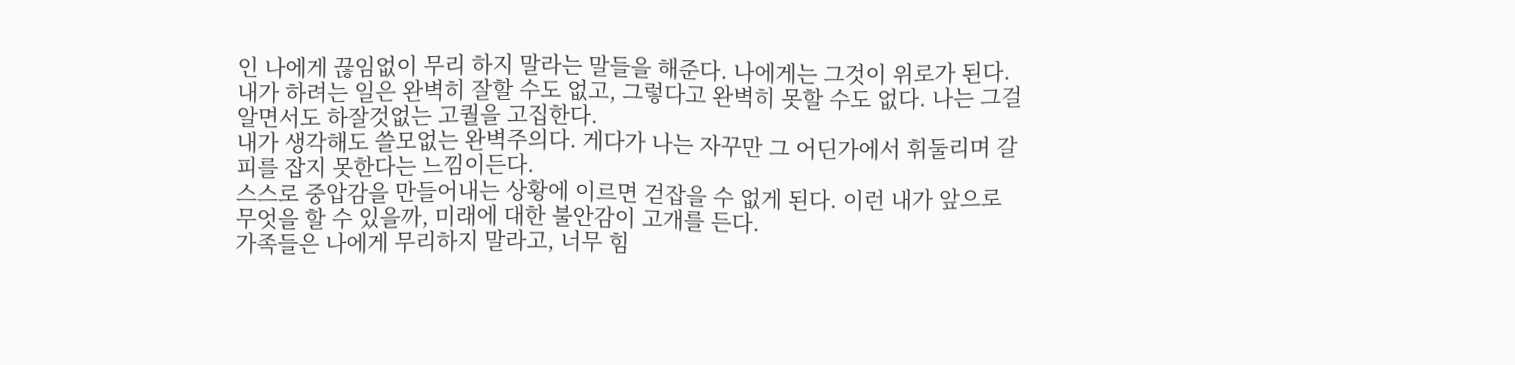인 나에게 끊임없이 무리 하지 말라는 말들을 해준다. 나에게는 그것이 위로가 된다.
내가 하려는 일은 완벽히 잘할 수도 없고, 그렇다고 완벽히 못할 수도 없다. 나는 그걸 알면서도 하잘것없는 고퀄을 고집한다.
내가 생각해도 쓸모없는 완벽주의다. 게다가 나는 자꾸만 그 어딘가에서 휘둘리며 갈피를 잡지 못한다는 느낌이든다.
스스로 중압감을 만들어내는 상황에 이르면 걷잡을 수 없게 된다. 이런 내가 앞으로 무엇을 할 수 있을까, 미래에 대한 불안감이 고개를 든다.
가족들은 나에게 무리하지 말라고, 너무 힘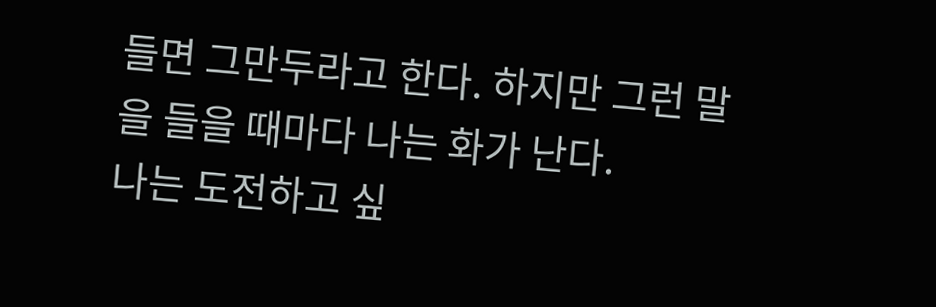들면 그만두라고 한다. 하지만 그런 말을 들을 때마다 나는 화가 난다.
나는 도전하고 싶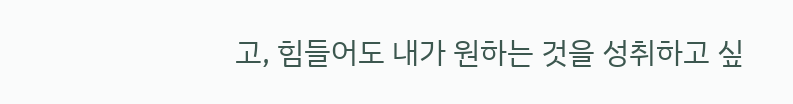고, 힘들어도 내가 원하는 것을 성취하고 싶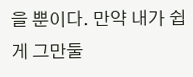을 뿐이다. 만약 내가 쉽게 그만둘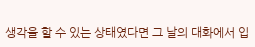생각을 할 수 있는 상태였다면 그 날의 대화에서 입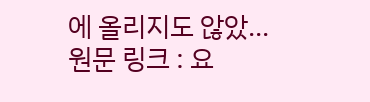에 올리지도 않았...
원문 링크 : 요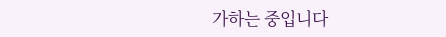가하는 중입니다